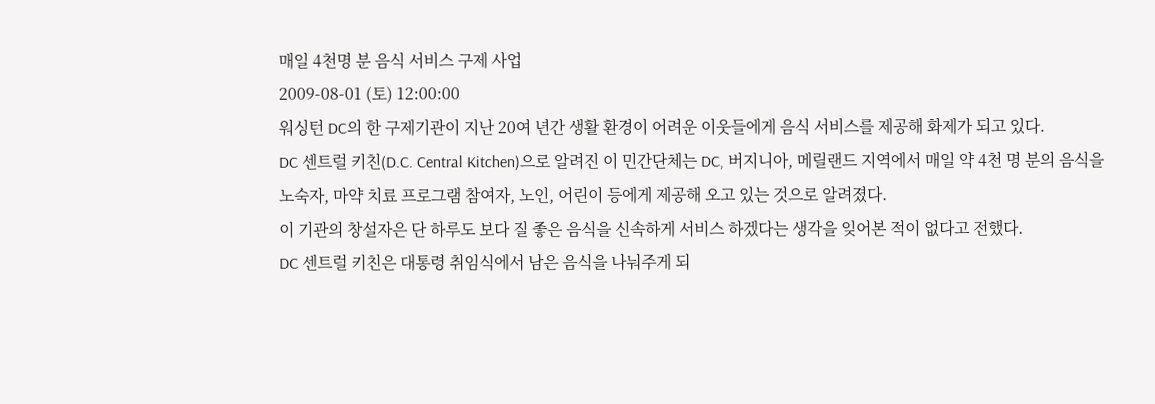매일 4천명 분 음식 서비스 구제 사업
2009-08-01 (토) 12:00:00
워싱턴 DC의 한 구제기관이 지난 20여 년간 생활 환경이 어려운 이웃들에게 음식 서비스를 제공해 화제가 되고 있다.
DC 센트럴 키친(D.C. Central Kitchen)으로 알려진 이 민간단체는 DC, 버지니아, 메릴랜드 지역에서 매일 약 4천 명 분의 음식을 노숙자, 마약 치료 프로그램 참여자, 노인, 어린이 등에게 제공해 오고 있는 것으로 알려졌다.
이 기관의 창설자은 단 하루도 보다 질 좋은 음식을 신속하게 서비스 하겠다는 생각을 잊어본 적이 없다고 전했다.
DC 센트럴 키친은 대통령 취임식에서 남은 음식을 나눠주게 되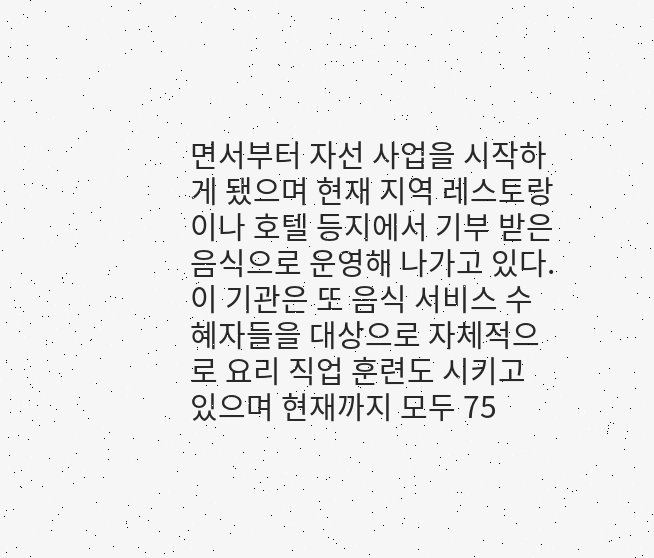면서부터 자선 사업을 시작하게 됐으며 현재 지역 레스토랑이나 호텔 등지에서 기부 받은 음식으로 운영해 나가고 있다.
이 기관은 또 음식 서비스 수혜자들을 대상으로 자체적으로 요리 직업 훈련도 시키고 있으며 현재까지 모두 75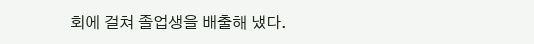회에 걸쳐 졸업생을 배출해 냈다.